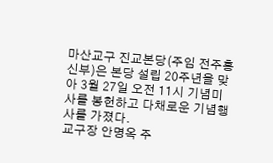마산교구 진교본당(주임 전주홍 신부)은 본당 설립 20주년을 맞아 3월 27일 오전 11시 기념미사를 봉헌하고 다채로운 기념행사를 가졌다.
교구장 안명옥 주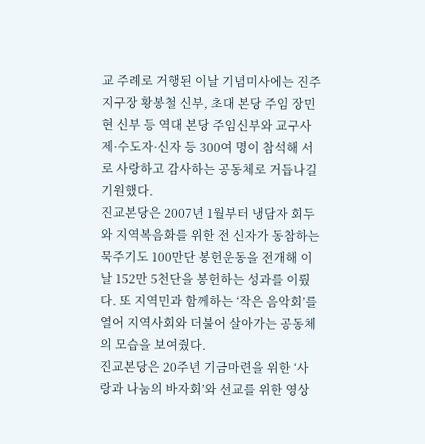교 주례로 거행된 이날 기념미사에는 진주지구장 황봉철 신부, 초대 본당 주임 장민현 신부 등 역대 본당 주임신부와 교구사제·수도자·신자 등 300여 명이 참석해 서로 사랑하고 감사하는 공동체로 거듭나길 기원했다.
진교본당은 2007년 1월부터 냉담자 회두와 지역복음화를 위한 전 신자가 동참하는 묵주기도 100만단 봉헌운동을 전개해 이날 152만 5천단을 봉헌하는 성과를 이뤘다. 또 지역민과 함께하는 ‘작은 음악회’를 열어 지역사회와 더불어 살아가는 공동체의 모습을 보여줬다.
진교본당은 20주년 기금마련을 위한 ‘사랑과 나눔의 바자회’와 선교를 위한 영상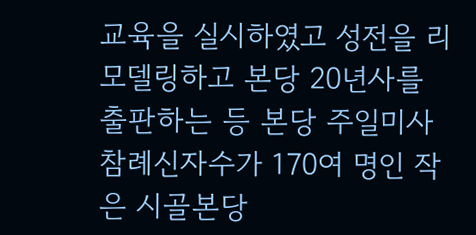교육을 실시하였고 성전을 리모델링하고 본당 20년사를 출판하는 등 본당 주일미사 참례신자수가 170여 명인 작은 시골본당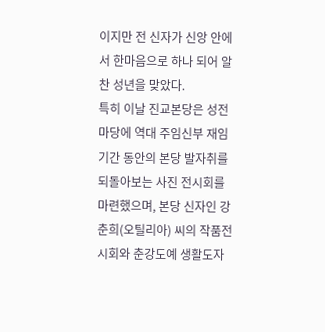이지만 전 신자가 신앙 안에서 한마음으로 하나 되어 알찬 성년을 맞았다.
특히 이날 진교본당은 성전마당에 역대 주임신부 재임기간 동안의 본당 발자취를 되돌아보는 사진 전시회를 마련했으며, 본당 신자인 강춘희(오틸리아) 씨의 작품전시회와 춘강도예 생활도자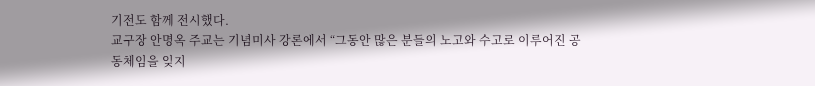기전도 함께 전시했다.
교구장 안명옥 주교는 기념미사 강론에서 “그동안 많은 분들의 노고와 수고로 이루어진 공동체임을 잊지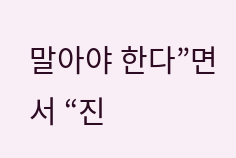말아야 한다”면서 “진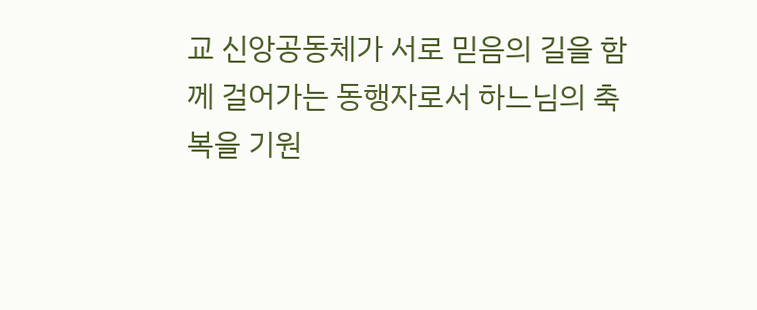교 신앙공동체가 서로 믿음의 길을 함께 걸어가는 동행자로서 하느님의 축복을 기원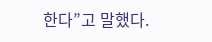한다”고 말했다.